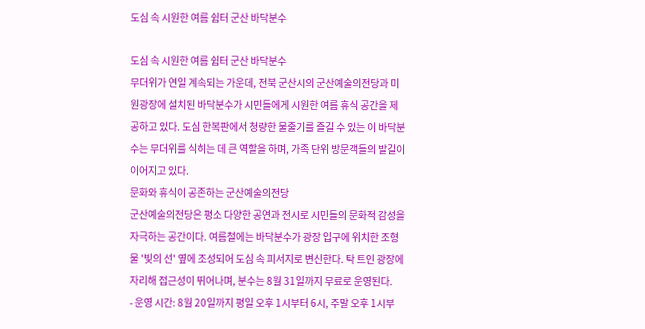도심 속 시원한 여름 쉼터 군산 바닥분수

도심 속 시원한 여름 쉼터 군산 바닥분수
무더위가 연일 계속되는 가운데, 전북 군산시의 군산예술의전당과 미원광장에 설치된 바닥분수가 시민들에게 시원한 여름 휴식 공간을 제공하고 있다. 도심 한복판에서 청량한 물줄기를 즐길 수 있는 이 바닥분수는 무더위를 식히는 데 큰 역할을 하며, 가족 단위 방문객들의 발길이 이어지고 있다.
문화와 휴식이 공존하는 군산예술의전당
군산예술의전당은 평소 다양한 공연과 전시로 시민들의 문화적 감성을 자극하는 공간이다. 여름철에는 바닥분수가 광장 입구에 위치한 조형물 '빛의 선' 옆에 조성되어 도심 속 피서지로 변신한다. 탁 트인 광장에 자리해 접근성이 뛰어나며, 분수는 8월 31일까지 무료로 운영된다.
- 운영 시간: 8월 20일까지 평일 오후 1시부터 6시, 주말 오후 1시부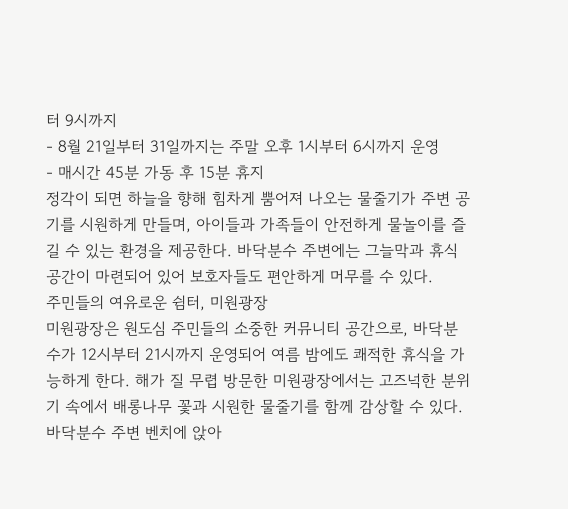터 9시까지
- 8월 21일부터 31일까지는 주말 오후 1시부터 6시까지 운영
- 매시간 45분 가동 후 15분 휴지
정각이 되면 하늘을 향해 힘차게 뿜어져 나오는 물줄기가 주변 공기를 시원하게 만들며, 아이들과 가족들이 안전하게 물놀이를 즐길 수 있는 환경을 제공한다. 바닥분수 주변에는 그늘막과 휴식 공간이 마련되어 있어 보호자들도 편안하게 머무를 수 있다.
주민들의 여유로운 쉼터, 미원광장
미원광장은 원도심 주민들의 소중한 커뮤니티 공간으로, 바닥분수가 12시부터 21시까지 운영되어 여름 밤에도 쾌적한 휴식을 가능하게 한다. 해가 질 무렵 방문한 미원광장에서는 고즈넉한 분위기 속에서 배롱나무 꽃과 시원한 물줄기를 함께 감상할 수 있다.
바닥분수 주변 벤치에 앉아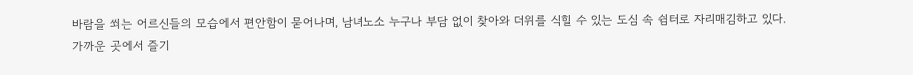바람을 쐬는 어르신들의 모습에서 편안함이 묻어나며, 남녀노소 누구나 부담 없이 찾아와 더위를 식힐 수 있는 도심 속 쉼터로 자리매김하고 있다.
가까운 곳에서 즐기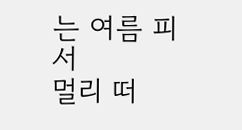는 여름 피서
멀리 떠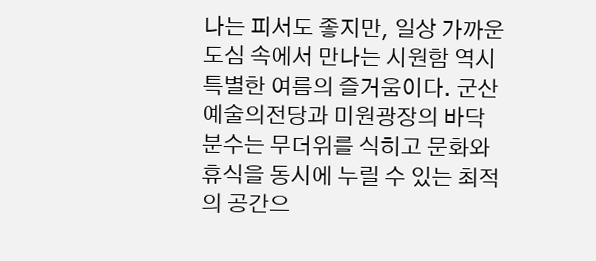나는 피서도 좋지만, 일상 가까운 도심 속에서 만나는 시원함 역시 특별한 여름의 즐거움이다. 군산예술의전당과 미원광장의 바닥분수는 무더위를 식히고 문화와 휴식을 동시에 누릴 수 있는 최적의 공간으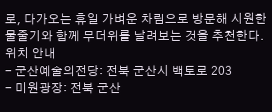로, 다가오는 휴일 가벼운 차림으로 방문해 시원한 물줄기와 함께 무더위를 날려보는 것을 추천한다.
위치 안내
- 군산예술의전당: 전북 군산시 백토로 203
- 미원광장: 전북 군산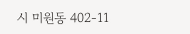시 미원동 402-11